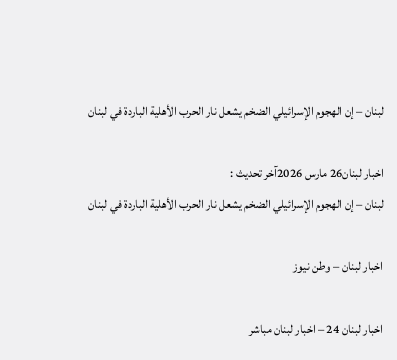لبنان – إن الهجوم الإسرائيلي الضخم يشعل نار الحرب الأهلية الباردة في لبنان

اخبار لبنان26 مارس 2026آخر تحديث :
لبنان – إن الهجوم الإسرائيلي الضخم يشعل نار الحرب الأهلية الباردة في لبنان

اخبار لبنان – وطن نيوز

اخبار لبنان 24 – اخبار لبنان مباشر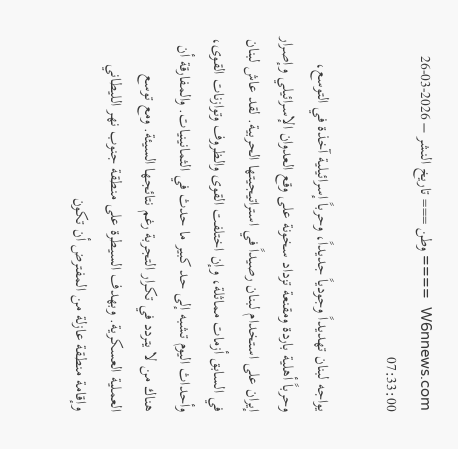W6nnews.com  ==== وطن === تاريخ النشر – 2026-03-26 07:33:00

يواجه لبنان تهديداً وجودياً جديداً، وحرباً إسرائيلية آخذة في التوسع، وحرباً أهلية باردة ومقنعة تزداد سخونة على وقع العدوان الإسرائيلي وإصرار إيران على استخدام لبنان رصيداً في استراتيجيتها الحربية. لقد عاش لبنان في السابق أزمات مماثلة، وإن اختلفت القوى والظروف وتوازنات القوى، وأحداث اليوم تشبه إلى حد كبير ما حدث في الثمانينيات. والمفارقة أن هناك من لا يتردد في تكرار التجربة رغم نتائجها السيئة. ومع توسع العملية العسكرية. وبهدف السيطرة على منطقة جنوب نهر الليطاني وإقامة منطقة عازلة من المفترض أن تكون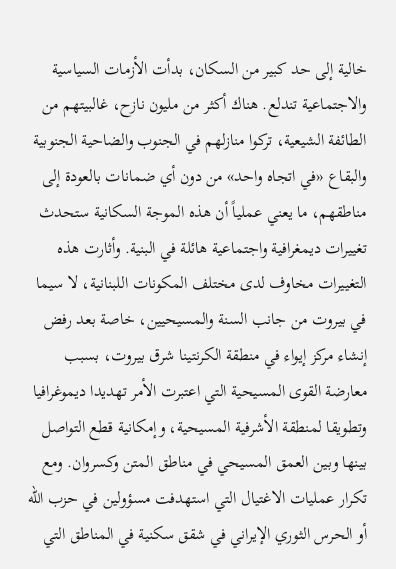خالية إلى حد كبير من السكان، بدأت الأزمات السياسية والاجتماعية تندلع. هناك أكثر من مليون نازح، غالبيتهم من الطائفة الشيعية، تركوا منازلهم في الجنوب والضاحية الجنوبية والبقاع «في اتجاه واحد» من دون أي ضمانات بالعودة إلى مناطقهم، ما يعني عملياً أن هذه الموجة السكانية ستحدث تغييرات ديمغرافية واجتماعية هائلة في البنية. وأثارت هذه التغييرات مخاوف لدى مختلف المكونات اللبنانية، لا سيما في بيروت من جانب السنة والمسيحيين، خاصة بعد رفض إنشاء مركز إيواء في منطقة الكرنتينا شرق بيروت، بسبب معارضة القوى المسيحية التي اعتبرت الأمر تهديدا ديموغرافيا وتطويقا لمنطقة الأشرفية المسيحية، وإمكانية قطع التواصل بينها وبين العمق المسيحي في مناطق المتن وكسروان. ومع تكرار عمليات الاغتيال التي استهدفت مسؤولين في حزب الله أو الحرس الثوري الإيراني في شقق سكنية في المناطق التي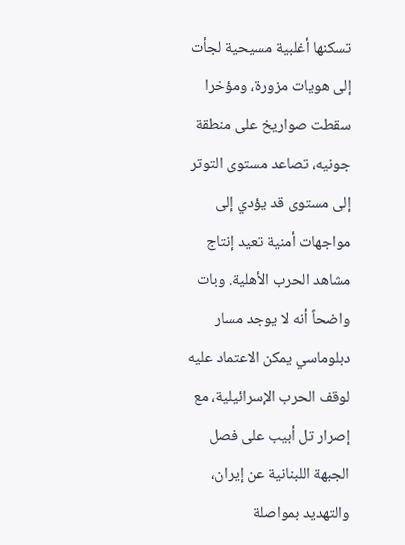تسكنها أغلبية مسيحية لجأت إلى هويات مزورة، ومؤخرا سقطت صواريخ على منطقة جونيه، تصاعد مستوى التوتر إلى مستوى قد يؤدي إلى مواجهات أمنية تعيد إنتاج مشاهد الحرب الأهلية. وبات واضحاً أنه لا يوجد مسار دبلوماسي يمكن الاعتماد عليه لوقف الحرب الإسرائيلية، مع إصرار تل أبيب على فصل الجبهة اللبنانية عن إيران، والتهديد بمواصلة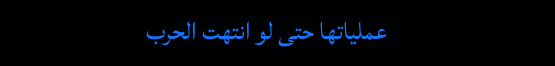عملياتها حتى لو انتهت الحرب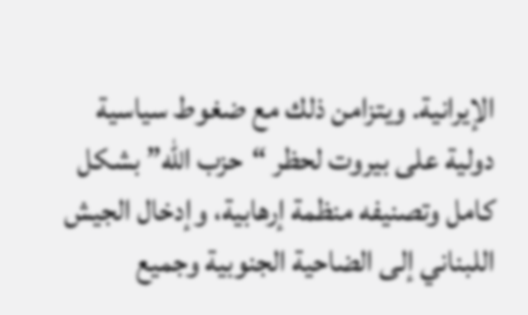الإيرانية. ويتزامن ذلك مع ضغوط سياسية دولية على بيروت لحظر “حزب الله” بشكل كامل وتصنيفه منظمة إرهابية، وإدخال الجيش اللبناني إلى الضاحية الجنوبية وجميع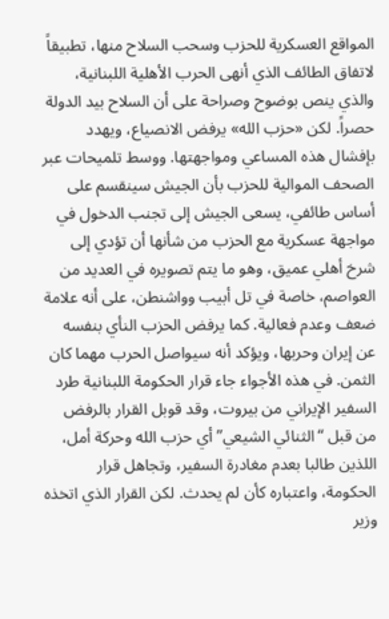المواقع العسكرية للحزب وسحب السلاح منها، تطبيقاً لاتفاق الطائف الذي أنهى الحرب الأهلية اللبنانية، والذي ينص بوضوح وصراحة على أن السلاح بيد الدولة حصراً. لكن «حزب الله» يرفض الانصياع، ويهدد بإفشال هذه المساعي ومواجهتها. ووسط تلميحات عبر الصحف الموالية للحزب بأن الجيش سينقسم على أساس طائفي، يسعى الجيش إلى تجنب الدخول في مواجهة عسكرية مع الحزب من شأنها أن تؤدي إلى شرخ أهلي عميق، وهو ما يتم تصويره في العديد من العواصم، خاصة في تل أبيب وواشنطن، على أنه علامة ضعف وعدم فعالية. كما يرفض الحزب النأي بنفسه عن إيران وحربها، ويؤكد أنه سيواصل الحرب مهما كان الثمن. في هذه الأجواء جاء قرار الحكومة اللبنانية طرد السفير الإيراني من بيروت، وقد قوبل القرار بالرفض من قبل “الثنائي الشيعي” أي حزب الله وحركة أمل، اللذين طالبا بعدم مغادرة السفير، وتجاهل قرار الحكومة، واعتباره كأن لم يحدث. لكن القرار الذي اتخذه وزير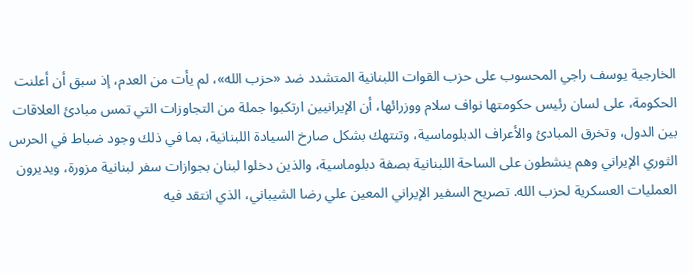الخارجية يوسف راجي المحسوب على حزب القوات اللبنانية المتشدد ضد «حزب الله»، لم يأت من العدم، إذ سبق أن أعلنت الحكومة، على لسان رئيس حكومتها نواف سلام ووزرائها، أن الإيرانيين ارتكبوا جملة من التجاوزات التي تمس مبادئ العلاقات بين الدول، وتخرق المبادئ والأعراف الدبلوماسية، وتنتهك بشكل صارخ السيادة اللبنانية، بما في ذلك وجود ضباط في الحرس الثوري الإيراني وهم ينشطون على الساحة اللبنانية بصفة دبلوماسية، والذين دخلوا لبنان بجوازات سفر لبنانية مزورة، ويديرون العمليات العسكرية لحزب الله. تصريح السفير الإيراني المعين علي رضا الشيباني، الذي انتقد فيه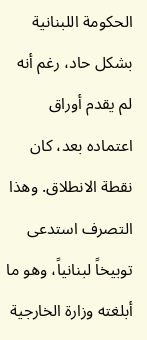الحكومة اللبنانية بشكل حاد، رغم أنه لم يقدم أوراق اعتماده بعد، كان نقطة الانطلاق. وهذا التصرف استدعى توبيخاً لبنانياً، وهو ما أبلغته وزارة الخارجية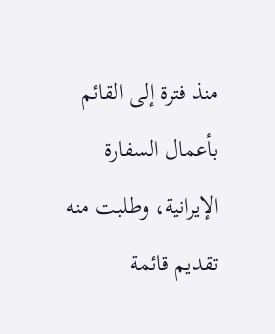منذ فترة إلى القائم بأعمال السفارة الإيرانية، وطلبت منه تقديم قائمة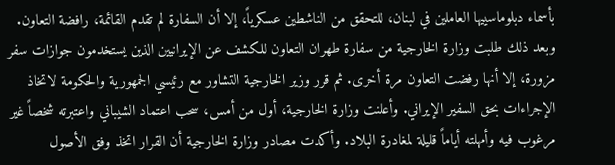بأسماء دبلوماسييها العاملين في لبنان، للتحقق من الناشطين عسكرياً، إلا أن السفارة لم تقدم القائمة، رافضة التعاون. وبعد ذلك طلبت وزارة الخارجية من سفارة طهران التعاون للكشف عن الإيرانيين الذين يستخدمون جوازات سفر مزورة، إلا أنها رفضت التعاون مرة أخرى. ثم قرر وزير الخارجية التشاور مع رئيسي الجمهورية والحكومة لاتخاذ الإجراءات بحق السفير الإيراني. وأعلنت وزارة الخارجية، أول من أمس، سحب اعتماد الشيباني واعتبرته شخصاً غير مرغوب فيه وأمهلته أياماً قليلة لمغادرة البلاد. وأكدت مصادر وزارة الخارجية أن القرار اتخذ وفق الأصول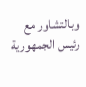وبالتشاور مع رئيس الجمهورية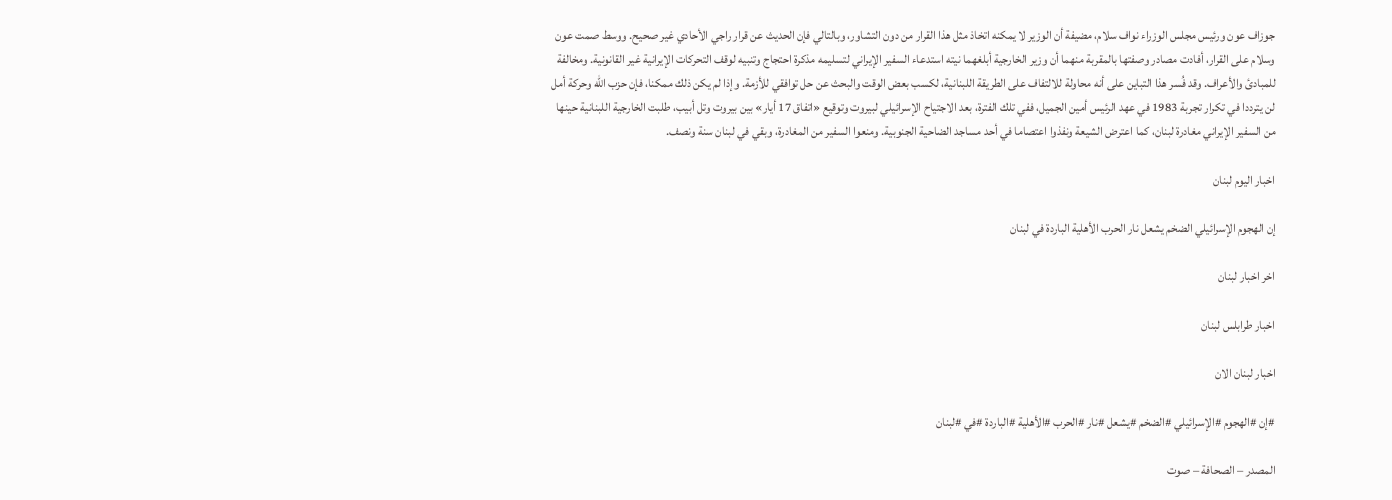جوزاف عون ورئيس مجلس الوزراء نواف سلام، مضيفة أن الوزير لا يمكنه اتخاذ مثل هذا القرار من دون التشاور، وبالتالي فإن الحديث عن قرار راجي الأحادي غير صحيح. ووسط صمت عون وسلام على القرار، أفادت مصادر وصفتها بالمقربة منهما أن وزير الخارجية أبلغهما نيته استدعاء السفير الإيراني لتسليمه مذكرة احتجاج وتنبيه لوقف التحركات الإيرانية غير القانونية. ومخالفة للمبادئ والأعراف. وقد فُسر هذا التباين على أنه محاولة للالتفاف على الطريقة اللبنانية، لكسب بعض الوقت والبحث عن حل توافقي للأزمة. وإذا لم يكن ذلك ممكنا، فإن حزب الله وحركة أمل لن يترددا في تكرار تجربة 1983 في عهد الرئيس أمين الجميل، ففي تلك الفترة، بعد الاجتياح الإسرائيلي لبيروت وتوقيع «اتفاق 17 أيار» بين بيروت وتل أبيب، طلبت الخارجية اللبنانية حينها من السفير الإيراني مغادرة لبنان، كما اعترض الشيعة ونفذوا اعتصاما في أحد مساجد الضاحية الجنوبية. ومنعوا السفير من المغادرة، وبقي في لبنان سنة ونصف.

اخبار اليوم لبنان

إن الهجوم الإسرائيلي الضخم يشعل نار الحرب الأهلية الباردة في لبنان

اخر اخبار لبنان

اخبار طرابلس لبنان

اخبار لبنان الان

#إن #الهجوم #الإسرائيلي #الضخم #يشعل #نار #الحرب #الأهلية #الباردة #في #لبنان

المصدر – الصحافة – صوت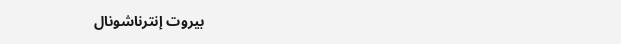بيروت إنترناشونال